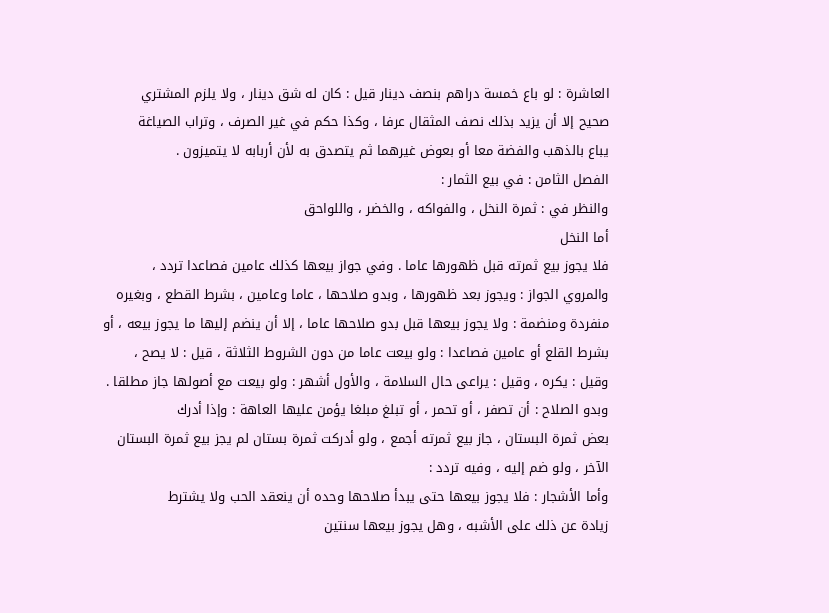العاشرة : لو باع خمسة دراهم بنصف دينار قيل : كان له شق دينار ، ولا يلزم المشتري
صحيح إلا أن يزيد بذلك نصف المثقال عرفا ، وكذا حكم في غير الصرف ، وتراب الصياغة
يباع بالذهب والفضة معا أو بعوض غيرهما ثم يتصدق به لأن أربابه لا يتميزون .
الفصل الثامن : في بيع الثمار :
والنظر في : ثمرة النخل ، والفواكه ، والخضر ، واللواحق
أما النخل
فلا يجوز بيع ثمرته قبل ظهورها عاما . وفي جواز بيعها كذلك عامين فصاعدا تردد ،
والمروي الجواز : ويجوز بعد ظهورها ، وبدو صلاحها ، عاما وعامين ، بشرط القطع ، وبغيره
منفردة ومنضمة : ولا يجوز بيعها قبل بدو صلاحها عاما ، إلا أن ينضم إليها ما يجوز بيعه ، أو
بشرط القلع أو عامين فصاعدا : ولو بيعت عاما من دون الشروط الثلاثة ، قيل : لا يصح ،
وقيل : يكره ، وقيل : يراعى حال السلامة ، والأول أشهر : ولو بيعت مع أصولها جاز مطلقا .
وبدو الصلاح : أن تصفر ، أو تحمر ، أو تبلغ مبلغا يؤمن عليها العاهة : وإذا أدرك
بعض ثمرة البستان ، جاز بيع ثمرته أجمع ، ولو أدركت ثمرة بستان لم يجز بيع ثمرة البستان
الآخر ، ولو ضم إليه ، وفيه تردد :
وأما الأشجار : فلا يجوز بيعها حتى يبدأ صلاحها وحده أن ينعقد الحب ولا يشترط
زيادة عن ذلك على الأشبه ، وهل يجوز بيعها سنتين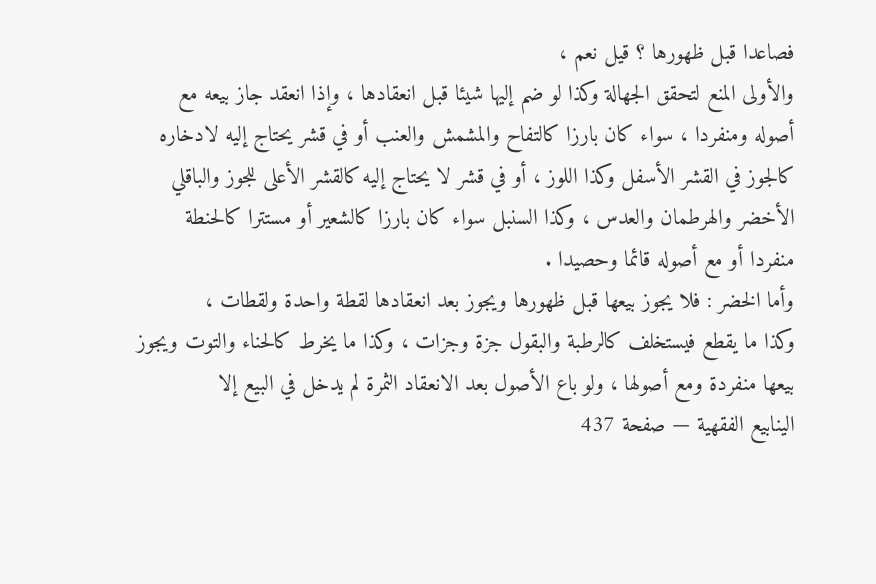فصاعدا قبل ظهورها ؟ قيل نعم ،
والأولى المنع لتحقق الجهالة وكذا لو ضم إليها شيئا قبل انعقادها ، وإذا انعقد جاز بيعه مع
أصوله ومنفردا ، سواء كان بارزا كالتفاح والمشمش والعنب أو في قشر يحتاج إليه لادخاره
كالجوز في القشر الأسفل وكذا اللوز ، أو في قشر لا يحتاج إليه كالقشر الأعلى للجوز والباقلي
الأخضر والهرطمان والعدس ، وكذا السنبل سواء كان بارزا كالشعير أو مستترا كالحنطة
منفردا أو مع أصوله قائما وحصيدا .
وأما الخضر : فلا يجوز بيعها قبل ظهورها ويجوز بعد انعقادها لقطة واحدة ولقطات ،
وكذا ما يقطع فيستخلف كالرطبة والبقول جزة وجزات ، وكذا ما يخرط كالحناء والتوت ويجوز
بيعها منفردة ومع أصولها ، ولو باع الأصول بعد الانعقاد الثمرة لم يدخل في البيع إلا
الينابيع الفقهية — صفحة 437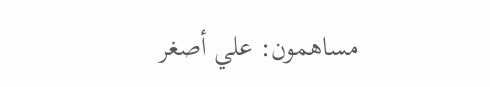مساهمون: علي أصغر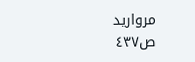مرواريد
ص٤٣٧